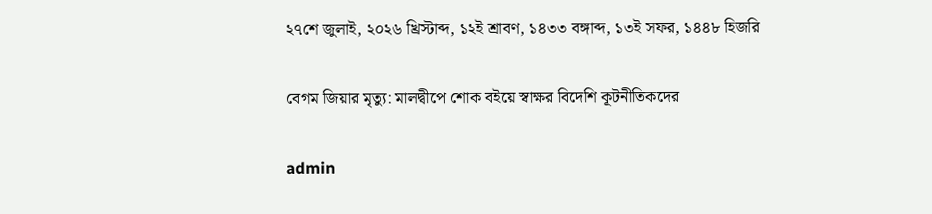২৭শে জুলাই, ২০২৬ খ্রিস্টাব্দ, ১২ই শ্রাবণ, ১৪৩৩ বঙ্গাব্দ, ১৩ই সফর, ১৪৪৮ হিজরি

বেগম জিয়ার মৃত্যু: মালদ্বীপে শোক বইয়ে স্বাক্ষর বিদেশি কূটনীতিকদের

admin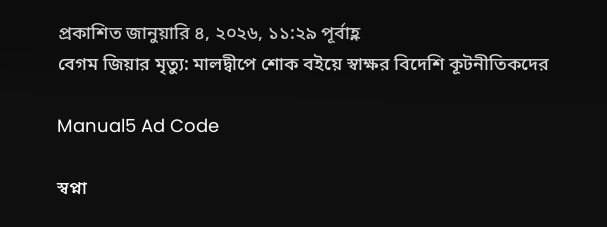প্রকাশিত জানুয়ারি ৪, ২০২৬, ১১:২৯ পূর্বাহ্ণ
বেগম জিয়ার মৃত্যু: মালদ্বীপে শোক বইয়ে স্বাক্ষর বিদেশি কূটনীতিকদের

Manual5 Ad Code

স্বপ্না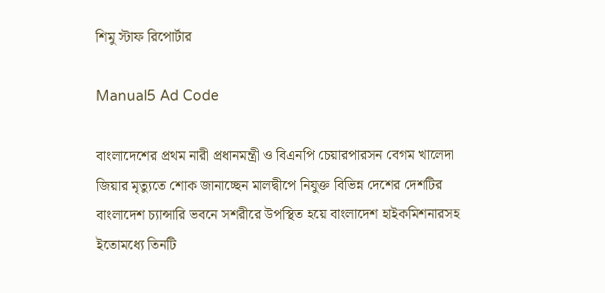শিমু স্টাফ রিপোর্টার

Manual5 Ad Code

বাংলাদেশের প্রথম নারী প্রধানমন্ত্রী ও বিএনপি চেয়ারপারসন বেগম খালেদা জিয়ার মৃত্যুতে শোক জানাচ্ছেন মালদ্বীপে নিযুক্ত বিভিন্ন দেশের দেশটির বাংলাদেশ চ্যান্সারি ভবনে সশরীরে উপস্থিত হয়ে বাংলাদেশ হাইকমিশনারসহ ইতোমধ্যে তিনটি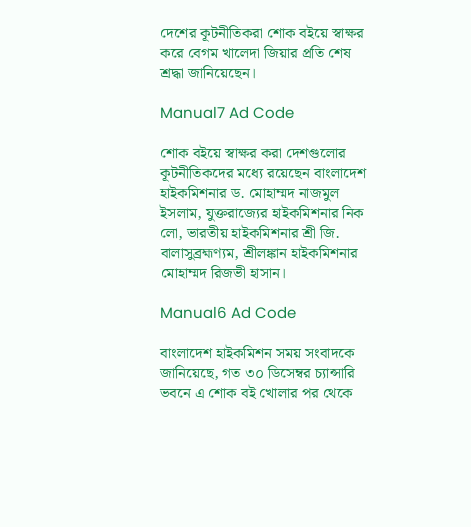দেশের কূটনীতিকরা শোক বইয়ে স্বাক্ষর করে বেগম খালেদা জিয়ার প্রতি শেষ শ্রদ্ধা জানিয়েছেন।

Manual7 Ad Code

শোক বইয়ে স্বাক্ষর করা দেশগুলোর কূটনীতিকদের মধ্যে রয়েছেন বাংলাদেশ হাইকমিশনার ড. মোহাম্মদ নাজমুল ইসলাম, যুক্তরাজ্যের হাইকমিশনার নিক লো, ভারতীয় হাইকমিশনার শ্রী জি. বালাসুব্রহ্মণ্যম, শ্রীলঙ্কান হাইকমিশনার মোহাম্মদ রিজভী হাসান।

Manual6 Ad Code

বাংলাদেশ হাইকমিশন সময় সংবাদকে জানিয়েছে, গত ৩০ ডিসেম্বর চ্যান্সারি ভবনে এ শোক বই খোলার পর থেকে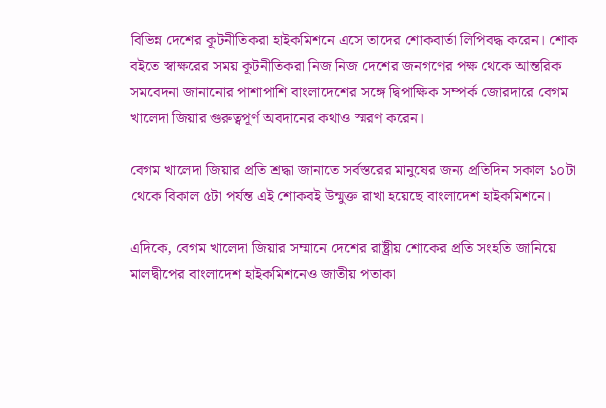বিভিন্ন দেশের কূটনীতিকরা হাইকমিশনে এসে তাদের শোকবার্তা লিপিবদ্ধ করেন। শোক বইতে স্বাক্ষরের সময় কূটনীতিকরা নিজ নিজ দেশের জনগণের পক্ষ থেকে আন্তরিক সমবেদনা জানানোর পাশাপাশি বাংলাদেশের সঙ্গে দ্বিপাক্ষিক সম্পর্ক জোরদারে বেগম খালেদা জিয়ার গুরুত্বপূর্ণ অবদানের কথাও স্মরণ করেন।

বেগম খালেদা জিয়ার প্রতি শ্রদ্ধা জানাতে সর্বস্তরের মানুষের জন্য প্রতিদিন সকাল ১০টা থেকে বিকাল ৫টা পর্যন্ত এই শোকবই উন্মুক্ত রাখা হয়েছে বাংলাদেশ হাইকমিশনে।

এদিকে, বেগম খালেদা জিয়ার সম্মানে দেশের রাষ্ট্রীয় শোকের প্রতি সংহতি জানিয়ে মালদ্বীপের বাংলাদেশ হাইকমিশনেও জাতীয় পতাকা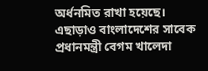অর্ধনমিত রাখা হয়েছে।
এছাড়াও বাংলাদেশের সাবেক প্রধানমন্ত্রী বেগম খালেদা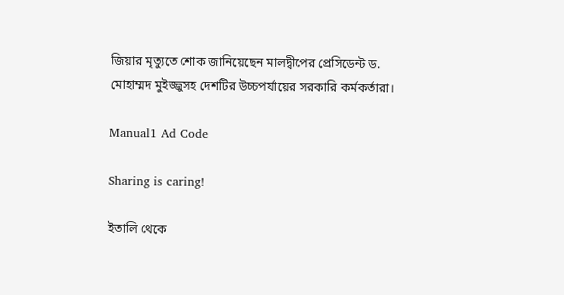জিয়ার মৃত্যুতে শোক জানিয়েছেন মালদ্বীপের প্রেসিডেন্ট ড. মোহাম্মদ মুইজ্জুসহ দেশটির উচ্চপর্যায়ের সরকারি কর্মকর্তারা।

Manual1 Ad Code

Sharing is caring!

ইতালি থেকে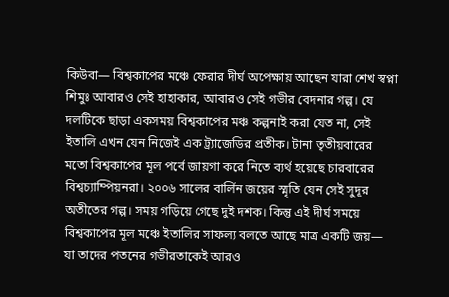কিউবা— বিশ্বকাপের মঞ্চে ফেরার দীর্ঘ অপেক্ষায় আছেন যারা শেখ স্বপ্না শিমুঃ আবারও সেই হাহাকার, আবারও সেই গভীর বেদনার গল্প। যে দলটিকে ছাড়া একসময় বিশ্বকাপের মঞ্চ কল্পনাই করা যেত না, সেই ইতালি এখন যেন নিজেই এক ট্র্যাজেডির প্রতীক। টানা তৃতীয়বারের মতো বিশ্বকাপের মূল পর্বে জায়গা করে নিতে ব্যর্থ হয়েছে চারবারের বিশ্বচ্যাম্পিয়নরা। ২০০৬ সালের বার্লিন জয়ের স্মৃতি যেন সেই সুদূর অতীতের গল্প। সময় গড়িয়ে গেছে দুই দশক। কিন্তু এই দীর্ঘ সময়ে বিশ্বকাপের মূল মঞ্চে ইতালির সাফল্য বলতে আছে মাত্র একটি জয়— যা তাদের পতনের গভীরতাকেই আরও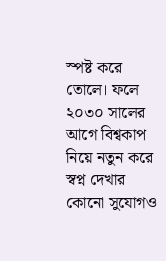স্পষ্ট করে তোলে। ফলে ২০৩০ সালের আগে বিশ্বকাপ নিয়ে নতুন করে স্বপ্ন দেখার কোনো সুযোগও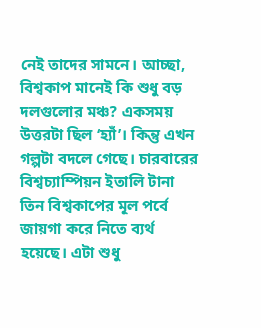নেই তাদের সামনে। আচ্ছা, বিশ্বকাপ মানেই কি শুধু বড় দলগুলোর মঞ্চ? একসময় উত্তরটা ছিল ‘হ্যাঁ’। কিন্তু এখন গল্পটা বদলে গেছে। চারবারের বিশ্বচ্যাম্পিয়ন ইতালি টানা তিন বিশ্বকাপের মূল পর্বে জায়গা করে নিতে ব্যর্থ হয়েছে। এটা শুধু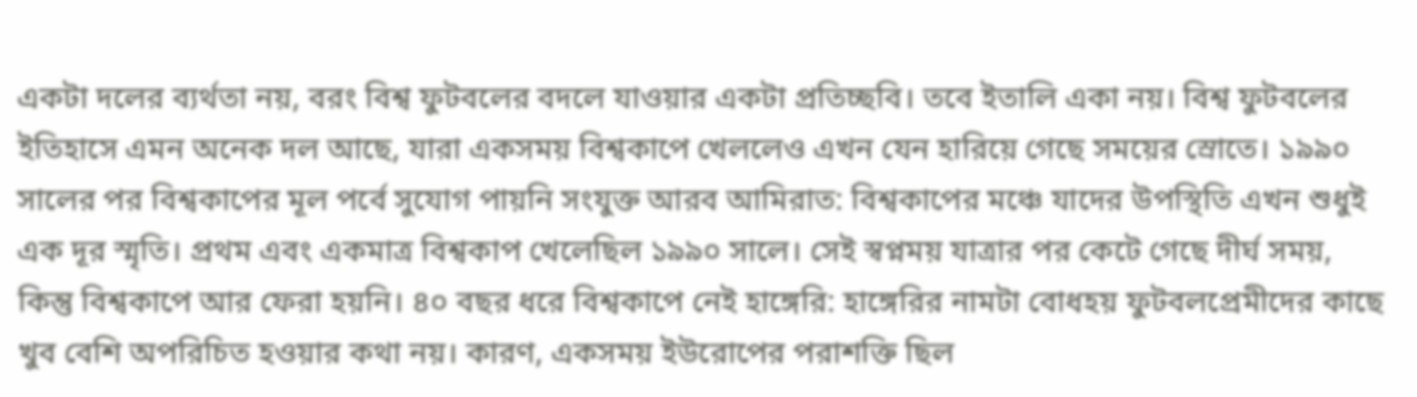একটা দলের ব্যর্থতা নয়, বরং বিশ্ব ফুটবলের বদলে যাওয়ার একটা প্রতিচ্ছবি। তবে ইতালি একা নয়। বিশ্ব ফুটবলের ইতিহাসে এমন অনেক দল আছে, যারা একসময় বিশ্বকাপে খেললেও এখন যেন হারিয়ে গেছে সময়ের স্রোতে। ১৯৯০ সালের পর বিশ্বকাপের মূল পর্বে সুযোগ পায়নি সংযুক্ত আরব আমিরাত: বিশ্বকাপের মঞ্চে যাদের উপস্থিতি এখন শুধুই এক দূর স্মৃতি। প্রথম এবং একমাত্র বিশ্বকাপ খেলেছিল ১৯৯০ সালে। সেই স্বপ্নময় যাত্রার পর কেটে গেছে দীর্ঘ সময়, কিন্তু বিশ্বকাপে আর ফেরা হয়নি। ৪০ বছর ধরে বিশ্বকাপে নেই হাঙ্গেরি: হাঙ্গেরির নামটা বোধহয় ফুটবলপ্রেমীদের কাছে খুব বেশি অপরিচিত হওয়ার কথা নয়। কারণ, একসময় ইউরোপের পরাশক্তি ছিল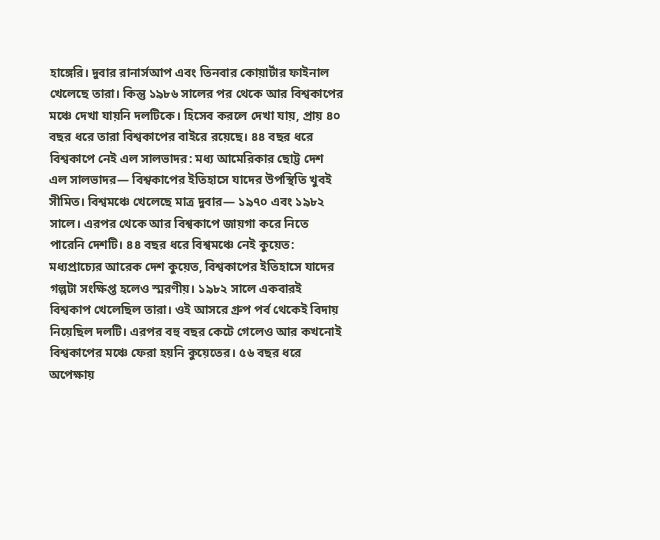হাঙ্গেরি। দুবার রানার্সআপ এবং তিনবার কোয়ার্টার ফাইনাল খেলেছে তারা। কিন্তু ১৯৮৬ সালের পর থেকে আর বিশ্বকাপের মঞ্চে দেখা যায়নি দলটিকে। হিসেব করলে দেখা যায়, প্রায় ৪০ বছর ধরে তারা বিশ্বকাপের বাইরে রয়েছে। ৪৪ বছর ধরে বিশ্বকাপে নেই এল সালভাদর: মধ্য আমেরিকার ছোট্ট দেশ এল সালভাদর— বিশ্বকাপের ইতিহাসে যাদের উপস্থিতি খুবই সীমিত। বিশ্বমঞ্চে খেলেছে মাত্র দুবার— ১৯৭০ এবং ১৯৮২ সালে। এরপর থেকে আর বিশ্বকাপে জায়গা করে নিতে পারেনি দেশটি। ৪৪ বছর ধরে বিশ্বমঞ্চে নেই কুয়েত: মধ্যপ্রাচ্যের আরেক দেশ কুয়েত, বিশ্বকাপের ইতিহাসে যাদের গল্পটা সংক্ষিপ্ত হলেও স্মরণীয়। ১৯৮২ সালে একবারই বিশ্বকাপ খেলেছিল তারা। ওই আসরে গ্রুপ পর্ব থেকেই বিদায় নিয়েছিল দলটি। এরপর বহু বছর কেটে গেলেও আর কখনোই বিশ্বকাপের মঞ্চে ফেরা হয়নি কুয়েতের। ৫৬ বছর ধরে অপেক্ষায়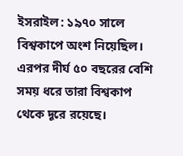ইসরাইল: ১৯৭০ সালে বিশ্বকাপে অংশ নিয়েছিল। এরপর দীর্ঘ ৫০ বছরের বেশি সময় ধরে তারা বিশ্বকাপ থেকে দূরে রয়েছে।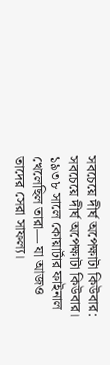সবচেয়ে দীর্ঘ অপেক্ষাটা কিউবার: সবচেয়ে দীর্ঘ অপেক্ষাটা কিউবার। ১৯৩৮ সালে কোয়ার্টার ফাইনাল খেলেছিল তারা— যা আজও তাদের সেরা সাফল্য।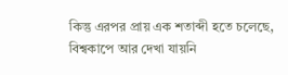কিন্তু এরপর প্রায় এক শতাব্দী হতে চলেছে, বিশ্বকাপে আর দেখা যায়নি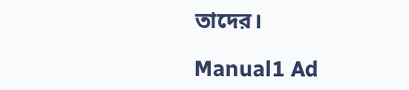তাদের।

Manual1 Ad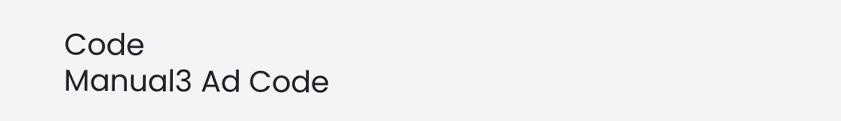Code
Manual3 Ad Code